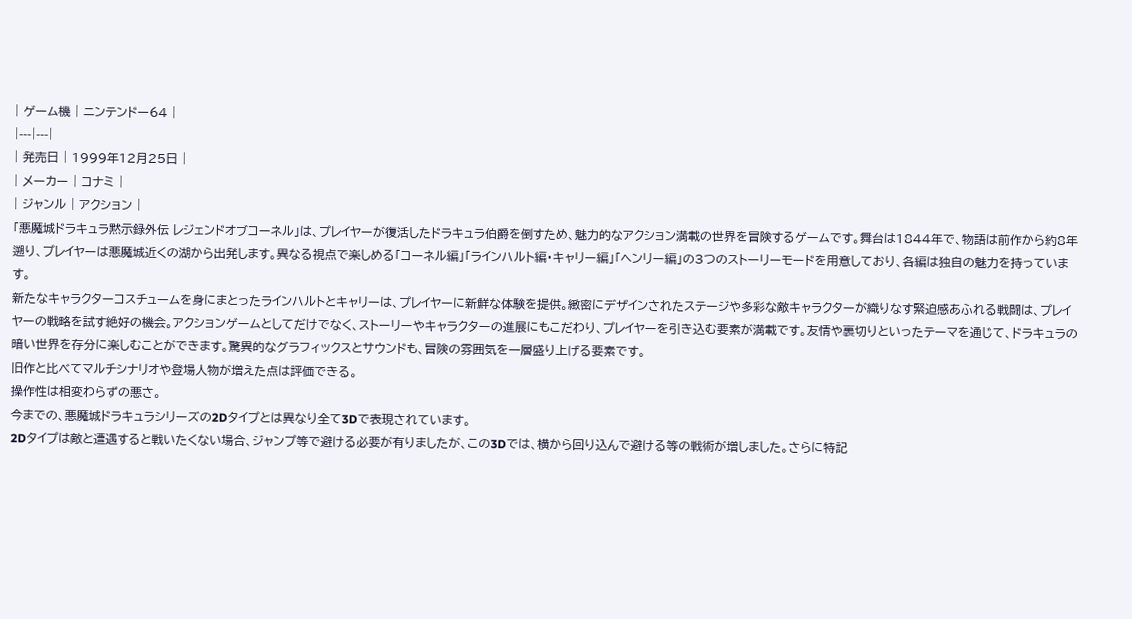| ゲーム機 | ニンテンドー64 |
|---|---|
| 発売日 | 1999年12月25日 |
| メーカー | コナミ |
| ジャンル | アクション |
「悪魔城ドラキュラ黙示録外伝 レジェンドオブコーネル」は、プレイヤーが復活したドラキュラ伯爵を倒すため、魅力的なアクション満載の世界を冒険するゲームです。舞台は1844年で、物語は前作から約8年遡り、プレイヤーは悪魔城近くの湖から出発します。異なる視点で楽しめる「コーネル編」「ラインハルト編・キャリー編」「ヘンリー編」の3つのストーリーモードを用意しており、各編は独自の魅力を持っています。
新たなキャラクターコスチュームを身にまとったラインハルトとキャリーは、プレイヤーに新鮮な体験を提供。緻密にデザインされたステージや多彩な敵キャラクターが織りなす緊迫感あふれる戦闘は、プレイヤーの戦略を試す絶好の機会。アクションゲームとしてだけでなく、ストーリーやキャラクターの進展にもこだわり、プレイヤーを引き込む要素が満載です。友情や裏切りといったテーマを通じて、ドラキュラの暗い世界を存分に楽しむことができます。驚異的なグラフィックスとサウンドも、冒険の雰囲気を一層盛り上げる要素です。
旧作と比べてマルチシナリオや登場人物が増えた点は評価できる。
操作性は相変わらずの悪さ。
今までの、悪魔城ドラキュラシリーズの2Dタイプとは異なり全て3Dで表現されています。
2Dタイプは敵と遭遇すると戦いたくない場合、ジャンプ等で避ける必要が有りましたが、この3Dでは、横から回り込んで避ける等の戦術が増しました。さらに特記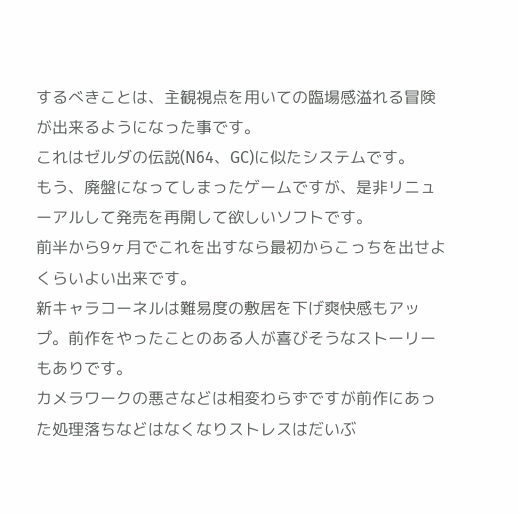するべきことは、主観視点を用いての臨場感溢れる冒険が出来るようになった事です。
これはゼルダの伝説(N64、GC)に似たシステムです。
もう、廃盤になってしまったゲームですが、是非リニューアルして発売を再開して欲しいソフトです。
前半から9ヶ月でこれを出すなら最初からこっちを出せよくらいよい出来です。
新キャラコーネルは難易度の敷居を下げ爽快感もアップ。前作をやったことのある人が喜びそうなストーリーもありです。
カメラワークの悪さなどは相変わらずですが前作にあった処理落ちなどはなくなりストレスはだいぶ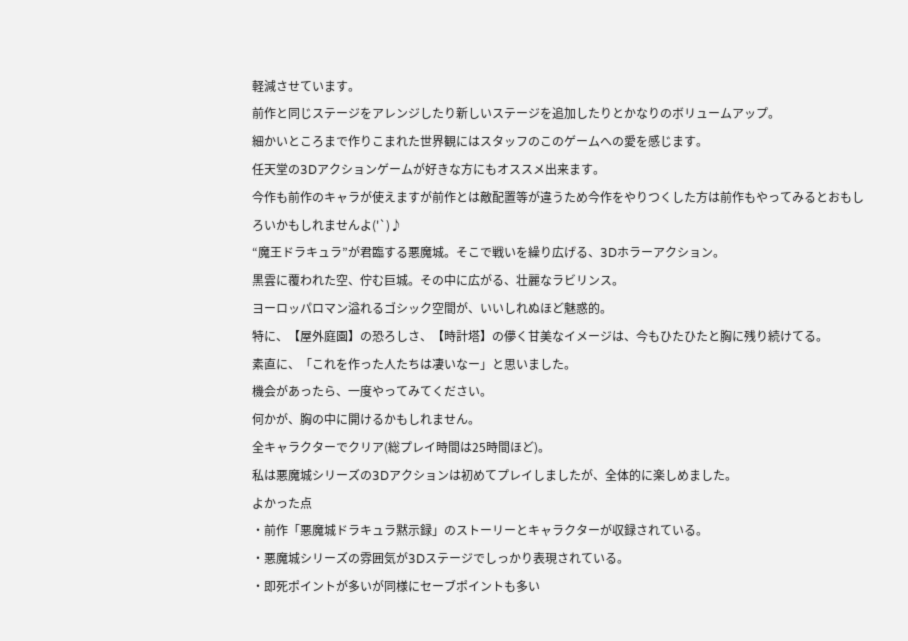軽減させています。
前作と同じステージをアレンジしたり新しいステージを追加したりとかなりのボリュームアップ。
細かいところまで作りこまれた世界観にはスタッフのこのゲームへの愛を感じます。
任天堂の3Dアクションゲームが好きな方にもオススメ出来ます。
今作も前作のキャラが使えますが前作とは敵配置等が違うため今作をやりつくした方は前作もやってみるとおもしろいかもしれませんよ('`)♪
“魔王ドラキュラ”が君臨する悪魔城。そこで戦いを繰り広げる、3Dホラーアクション。
黒雲に覆われた空、佇む巨城。その中に広がる、壮麗なラビリンス。
ヨーロッパロマン溢れるゴシック空間が、いいしれぬほど魅惑的。
特に、【屋外庭園】の恐ろしさ、【時計塔】の儚く甘美なイメージは、今もひたひたと胸に残り続けてる。
素直に、「これを作った人たちは凄いなー」と思いました。
機会があったら、一度やってみてください。
何かが、胸の中に開けるかもしれません。
全キャラクターでクリア(総プレイ時間は25時間ほど)。
私は悪魔城シリーズの3Dアクションは初めてプレイしましたが、全体的に楽しめました。
よかった点
・前作「悪魔城ドラキュラ黙示録」のストーリーとキャラクターが収録されている。
・悪魔城シリーズの雰囲気が3Dステージでしっかり表現されている。
・即死ポイントが多いが同様にセーブポイントも多い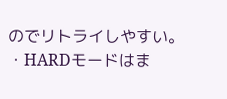のでリトライしやすい。
・HARDモードはま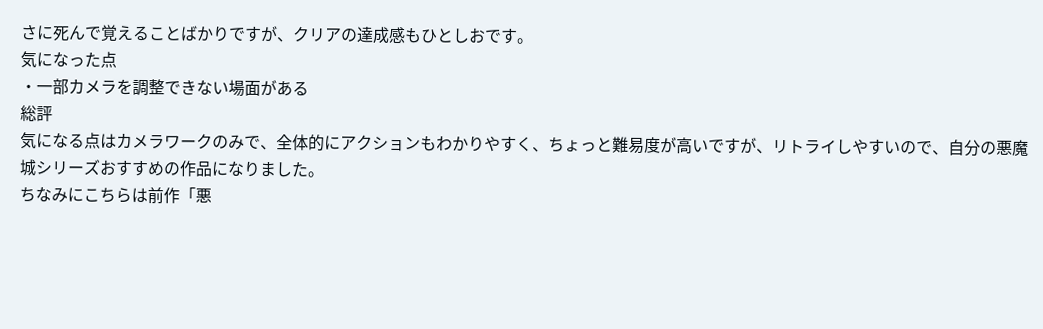さに死んで覚えることばかりですが、クリアの達成感もひとしおです。
気になった点
・一部カメラを調整できない場面がある
総評
気になる点はカメラワークのみで、全体的にアクションもわかりやすく、ちょっと難易度が高いですが、リトライしやすいので、自分の悪魔城シリーズおすすめの作品になりました。
ちなみにこちらは前作「悪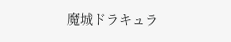魔城ドラキュラ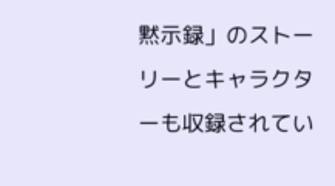黙示録」のストーリーとキャラクターも収録されてい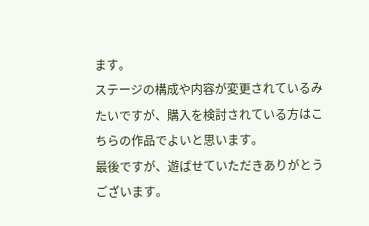ます。
ステージの構成や内容が変更されているみたいですが、購入を検討されている方はこちらの作品でよいと思います。
最後ですが、遊ばせていただきありがとうございます。